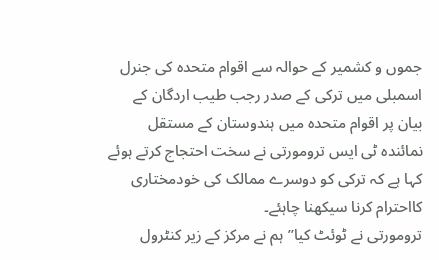جموں و کشمیر کے حوالہ سے اقوام متحدہ کی جنرل اسمبلی میں ترکی کے صدر رجب طیب اردگان کے بیان پر اقوام متحدہ میں ہندوستان کے مستقل نمائندہ ٹی ایس ترومورتی نے سخت احتجاج کرتے ہوئے کہا ہے کہ ترکی کو دوسرے ممالک کی خودمختاری کااحترام کرنا سیکھنا چاہئے۔
ترومورتی نے ٹوئٹ کیا’’ہم نے مرکز کے زیر کنٹرول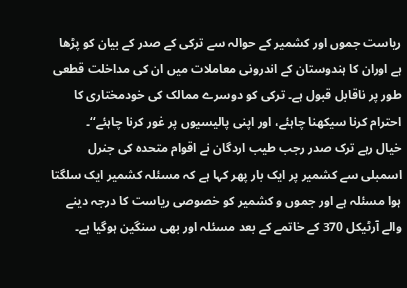ریاست جموں اور کشمیر کے حوالہ سے ترکی کے صدر کے بیان کو پڑھا ہے اوران کا ہندوستان کے اندرونی معاملات میں ان کی مداخلت قطعی طور پر ناقابل قبول ہے۔ ترکی کو دوسرے ممالک کی خودمختاری کا احترام کرنا سیکھنا چاہئے، اور اپنی پالیسیوں پر غور کرنا چاہئے‘‘۔
خیال رہے ترک صدر رجب طیب اردگان نے اقوام متحدہ کی جنرل اسمبلی سے کشمیر پر ایک بار پھر کہا ہے کہ مسئلہ کشمیر ایک سلگتا ہوا مسئلہ ہے اور جموں و کشمیر کو خصوصی ریاست کا درجہ دینے والے آرٹیکل 370 کے خاتمے کے بعد مسئلہ اور بھی سنگین ہوگیا ہے۔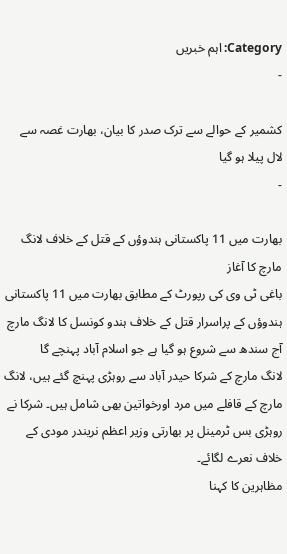Category: اہم خبریں
-

کشمیر کے حوالے سے ترک صدر کا بیان، بھارت غصہ سے لال پیلا ہو گیا
-

بھارت میں 11 پاکستانی ہندوؤں کے قتل کے خلاف لانگ مارچ کا آغاز
باغی ٹی وی کی رپورٹ کے مطابق بھارت میں 11 پاکستانی ہندوؤں کے پراسرار قتل کے خلاف ہندو کونسل کا لانگ مارچ آج سندھ سے شروع ہو گیا ہے جو اسلام آباد پہنچے گا
لانگ مارچ کے شرکا حیدر آباد سے روہڑی پہنچ گئے ہیں، لانگ مارچ کے قافلے میں مرد اورخواتین بھی شامل ہیں۔ شرکا نے روہڑی بس ٹرمینل پر بھارتی وزیر اعظم نریندر مودی کے خلاف نعرے لگائے۔
مظاہرین کا کہنا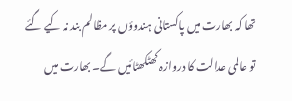تھا کہ بھارت میں پاکستانی ہندوؤں پر مظالم بند نہ کیے گئے تو عالمی عدالت کا دروازہ کھٹکھٹائیں گے۔ بھارت میں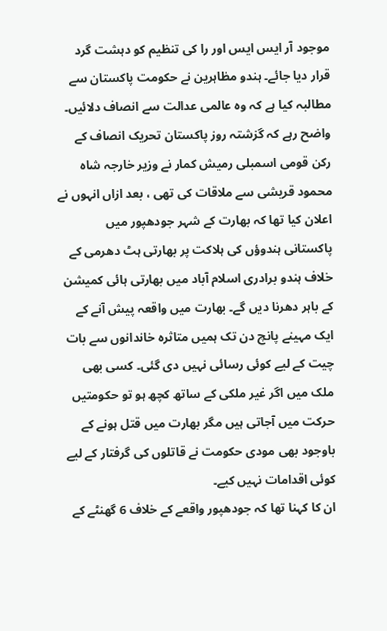موجود آر ایس ایس اور را کی تنظیم کو دہشت گرد قرار دیا جائے۔ ہندو مظاہرین نے حکومت پاکستان سے مطالبہ کیا ہے کہ وہ عالمی عدالت سے انصاف دلائیں۔
واضح رہے کہ گزشتہ روز پاکستان تحریک انصاف کے رکن قومی اسمبلی رمیش کمار نے وزیر خارجہ شاہ محمود قریشی سے ملاقات کی تھی ، بعد ازاں انہوں نے اعلان کیا تھا کہ بھارت کے شہر جودھپور میں پاکستانی ہندوؤں کی ہلاکت پر بھارتی ہٹ دھرمی کے خلاف ہندو برادری اسلام آباد میں بھارتی ہائی کمیشن کے باہر دھرنا دیں گے۔ بھارت میں واقعہ پیش آنے کے ایک مہینے پانچ دن تک ہمیں متاثرہ خاندانوں سے بات چیت کے لیے کوئی رسائی نہیں دی گئی۔ کسی بھی ملک میں اگر غیر ملکی کے ساتھ کچھ ہو تو حکومتیں حرکت میں آجاتی ہیں مگر بھارت میں قتل ہونے کے باوجود بھی مودی حکومت نے قاتلوں کی گرفتار کے لیے کوئی اقدامات نہیں کیے۔
ان کا کہنا تھا کہ جودھپور واقعے کے خلاف 6 گھنٹے کے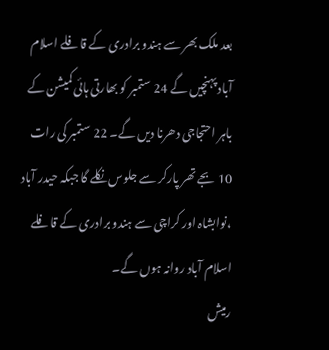بعد ملک بھر سے ہندو برادری کے قافلے اسلام آباد پہنچیں گے 24 ستمبر کو بھارتی ہائی کمیشن کے باہر احتجاجی دھرنا دیں گے۔ 22 ستمبر کی رات 10 بجے تھر پارکر سے جلوس نکلے گا جبکہ حیدر آباد ،نوابشاہ اور کراچی سے ہندو برادری کے قافلے اسلام آباد روانہ ہوں گے۔
رمیش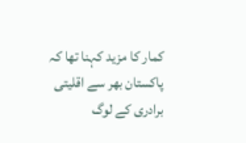کمار کا مزید کہنا تھا کہ پاکستان بھر سے اقلیتی برادری کے لوگ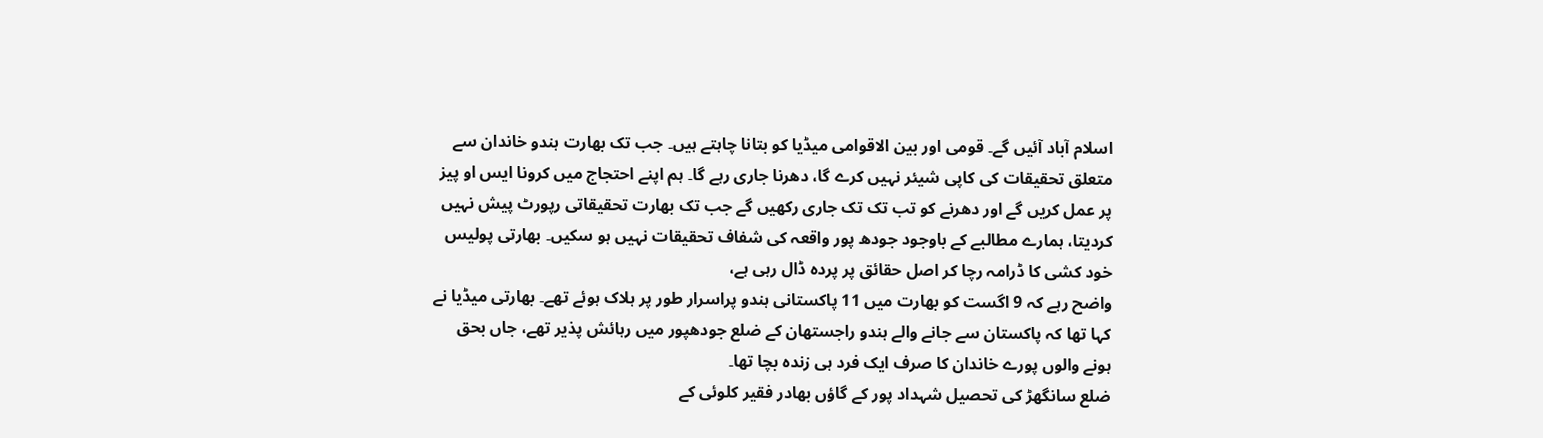اسلام آباد آئیں گے۔ قومی اور بین الاقوامی میڈیا کو بتانا چاہتے ہیں۔ جب تک بھارت ہندو خاندان سے متعلق تحقیقات کی کاپی شیئر نہیں کرے گا، دھرنا جاری رہے گا۔ ہم اپنے احتجاج میں کرونا ایس او پیز پر عمل کریں گے اور دھرنے کو تب تک تک جاری رکھیں گے جب تک بھارت تحقیقاتی رپورٹ پیش نہیں کردیتا، ہمارے مطالبے کے باوجود جودھ پور واقعہ کی شفاف تحقیقات نہیں ہو سکیں۔ بھارتی پولیس خود کشی کا ڈرامہ رچا کر اصل حقائق پر پردہ ڈال رہی ہے،
واضح رہے کہ 9 اگست کو بھارت میں 11 پاکستانی ہندو پراسرار طور پر ہلاک ہوئے تھے۔ بھارتی میڈیا نے کہا تھا کہ پاکستان سے جانے والے ہندو راجستھان کے ضلع جودھپور میں رہائش پذیر تھے، جاں بحق ہونے والوں پورے خاندان کا صرف ایک فرد ہی زندہ بچا تھا۔
ضلع سانگھڑ کی تحصیل شہداد پور کے گاؤں بھادر فقیر کلوئی کے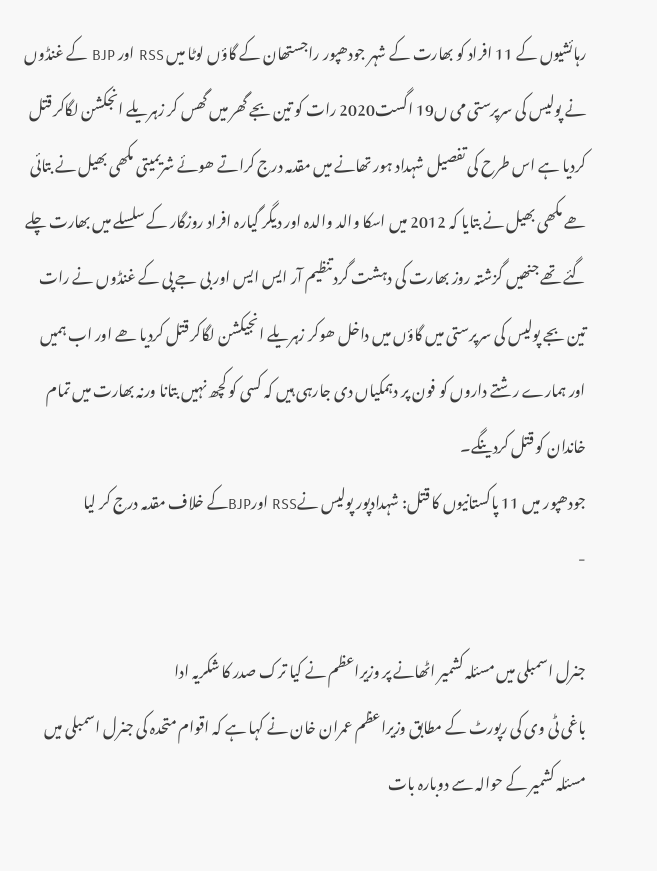رہائشیوں کے 11 افراد کو بھارت کے شہر جودھپور راجستھان کے گاؤں لوٹا میں RSS اور BJP کے غنڈوں نے پولیس کی سرپرستی می ں19 اگست2020 رات کو تین بجے گھر میں گھس کر زہریلے انجکشن لگاکر قتل کردیا ہے اس طرح کی تفصیل شہداد ہور تھانے میں مقدمہ درج کراتے ھوئے شریمیتی مکھی بھیل نے بتائی ھے مکھی بھیل نے بتایا کہ 2012 میں اسکا والد والدہ اور دیگر گیارہ افراد روزگار کے سلسلے میں بھارت چلے گئے تھے جنھیں گزشتہ روز بھارت کی دہشت گرد تنظیم آر ایس ایس اور بی جے پی کے غنڈوں نے رات تین بجے پولیس کی سرپرستی میں گاؤں میں داخل ھوکر زہریلے انجیکشن لگاکر قتل کردیا ھے اور اب ہمیں اور ہمارے رشتے داروں کو فون پر دہمکیاں دی جارہی ہیں کہ کسی کو کچھ نہیں بتانا ورنہ بھارت میں تمام خاندان کو قتل کردینگے۔
جودھپور میں 11 پاکستانیوں کا قتل: شہدادپور پولیس نےRSS اورBJPکے خلاف مقدمہ درج کر لیا
-

جنرل اسمبلی میں مسئلہ کشمیر اٹھانے پر وزیراعظم نے کیا ترک صدر کا شکریہ ادا
باغی ٹی وی کی رپورٹ کے مطابق وزیراعظم عمران خان نے کہا ہے کہ اقوام متحدہ کی جنرل اسمبلی میں مسئلہ کشمیر کے حوالہ سے دوبارہ بات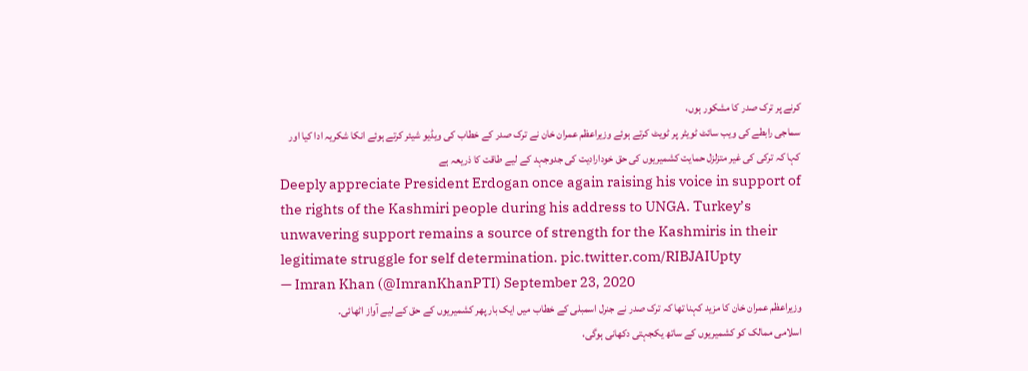کرنے پر ترک صدر کا مشکور ہوں،
سماجی رابطے کی ویب سائٹ ٹویٹر پر ٹویٹ کرتے ہوئے وزیراعظم عمران خان نے ترک صدر کے خطاب کی ویڈیو شیئر کرتے ہوئے انکا شکریہ ادا کیا اور کہا کہ ترکی کی غیر متزلزل حمایت کشمیریوں کی حق خودارادیت کی جدوجہد کے لیے طاقت کا ذریعہ ہے
Deeply appreciate President Erdogan once again raising his voice in support of the rights of the Kashmiri people during his address to UNGA. Turkey’s unwavering support remains a source of strength for the Kashmiris in their legitimate struggle for self determination. pic.twitter.com/RIBJAIUpty
— Imran Khan (@ImranKhanPTI) September 23, 2020
وزیراعظم عمران خان کا مزید کہنا تھا کہ ترک صدر نے جنرل اسمبلی کے خطاب میں ایک بار پھر کشمیریوں کے حق کے لیے آواز اٹھائی۔
اسلامی ممالک کو کشمیریوں کے ساتھ یکجہتی دکھانی ہوگی،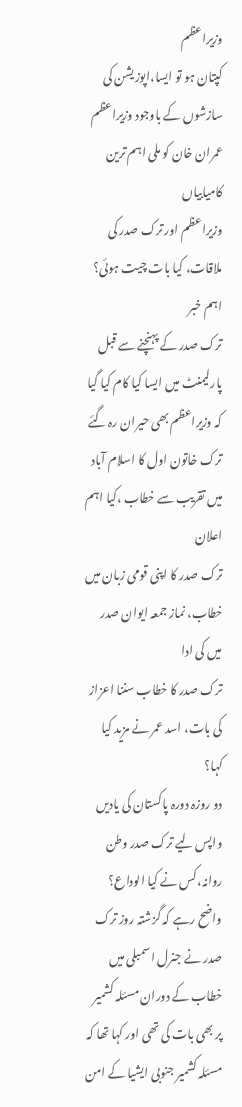وزیراعظم
کپتان ہو تو ایسا،اپوزیشن کی سازشوں کے باوجود وزیراعظم عمران خان کو ملی اہم ترین کامیابیاں
وزیراعظم اور ترک صدر کی ملاقات، کیا بات چیت ہوئی؟ اہم خبر
ترک صدر کے پہنچنے سے قبل پارلیمنٹ میں ایسا کیا کام کیا گیا کہ وزیراعظم بھی حیران رہ گئے
ترک خاتون اول کا اسلام آباد میں تقریب سے خطاب ،کیا اہم اعلان
ترک صدر کا اپنی قومی زبان میں خطاب، نماز جمعہ ایوان صدر میں کی ادا
ترک صدر کا خطاب سننا اعزاز کی بات، اسد عمر نے مزید کیا کہا؟
دو روزہ دورہ پاکستان کی یادیں واپس لیے ترک صدر وطن روانہ،کس نے کیا الوداع؟
واضح رہے کہ گزشتہ روز ترک صدر نے جنرل اسمبلی میں خطاب کے دوران مسئلہ کشمیر پر بھی بات کی تھی اور کہا تھا کہ مسئلہ کشمیر جنوبی ایشیا کے امن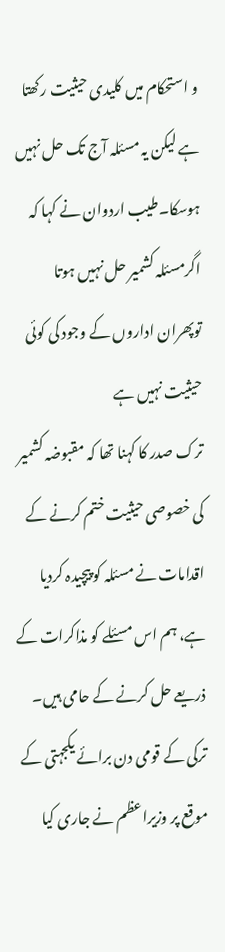و استحکام میں کلیدی حیثیت رکھتا ہے لیکن یہ مسئلہ آج تک حل نہیں ہوسکا۔طیب اردوان نے کہا کہ اگرمسئلہ کشمیر حل نہیں ہوتا توپھران اداروں کے وجود کی کوئی حیثیت نہیں ہے
ترک صدر کا کہنا تھا کہ مقبوضہ کشمیر کی خصوصی حیثیت ختم کرنے کے اقدامات نے مسئلہ کو پیچیدہ کردیا ہے، ہم اس مسئلے کو مذاکرات کے ذریعے حل کرنے کے حامی ہیں۔
ترکی کے قومی دن برائے یکجہتی کے موقع پر وزیراعظم نے جاری کیا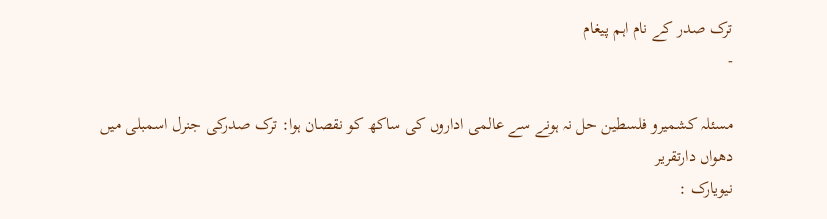ترک صدر کے نام اہم پیغام
-

مسئلہ کشمیرو فلسطین حل نہ ہونے سے عالمی اداروں کی ساکھ کو نقصان ہوا: ترک صدرکی جنرل اسمبلی میں دھواں دارتقریر
نیویارک :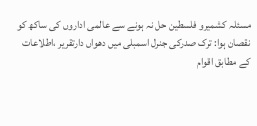مسئلہ کشمیرو فلسطین حل نہ ہونے سے عالمی اداروں کی ساکھ کو نقصان ہوا: ترک صدرکی جنرل اسمبلی میں دھواں دارتقریر ،اطلاعات کے مطابق اقوام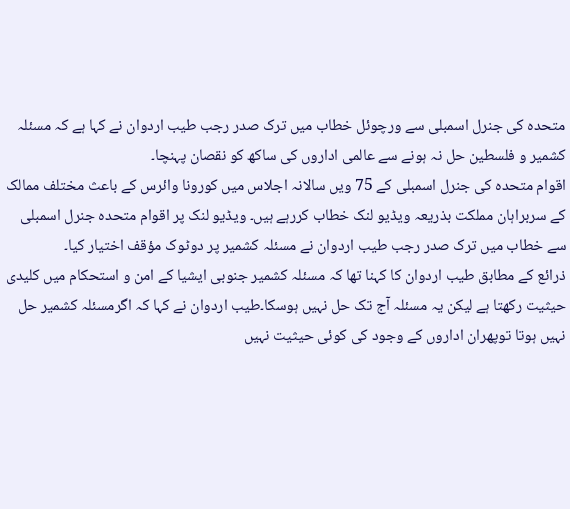متحدہ کی جنرل اسمبلی سے ورچوئل خطاب میں ترک صدر رجب طیب اردوان نے کہا ہے کہ مسئلہ کشمیر و فلسطین حل نہ ہونے سے عالمی اداروں کی ساکھ کو نقصان پہنچا۔
اقوام متحدہ کی جنرل اسمبلی کے 75 ویں سالانہ اجلاس میں کورونا وائرس کے باعث مختلف ممالک کے سربراہان مملکت بذریعہ ویڈیو لنک خطاب کررہے ہیں۔ ویڈیو لنک پر اقوام متحدہ جنرل اسمبلی سے خطاب میں ترک صدر رجب طیب اردوان نے مسئلہ کشمیر پر دوٹوک مؤقف اختیار کیا۔
ذرائع کے مطابق طیب اردوان کا کہنا تھا کہ مسئلہ کشمیر جنوبی ایشیا کے امن و استحکام میں کلیدی حیثیت رکھتا ہے لیکن یہ مسئلہ آج تک حل نہیں ہوسکا۔طیب اردوان نے کہا کہ اگرمسئلہ کشمیر حل نہیں ہوتا توپھران اداروں کے وجود کی کوئی حیثیت نہیں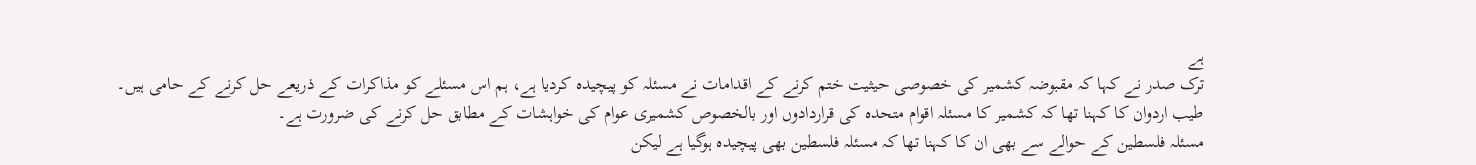ہے
ترک صدر نے کہا کہ مقبوضہ کشمیر کی خصوصی حیثیت ختم کرنے کے اقدامات نے مسئلہ کو پیچیدہ کردیا ہے، ہم اس مسئلے کو مذاکرات کے ذریعے حل کرنے کے حامی ہیں۔
طیب اردوان کا کہنا تھا کہ کشمیر کا مسئلہ اقوام متحدہ کی قراردادوں اور بالخصوص کشمیری عوام کی خواہشات کے مطابق حل کرنے کی ضرورت ہے۔
مسئلہ فلسطین کے حوالے سے بھی ان کا کہنا تھا کہ مسئلہ فلسطین بھی پیچیدہ ہوگیا ہے لیکن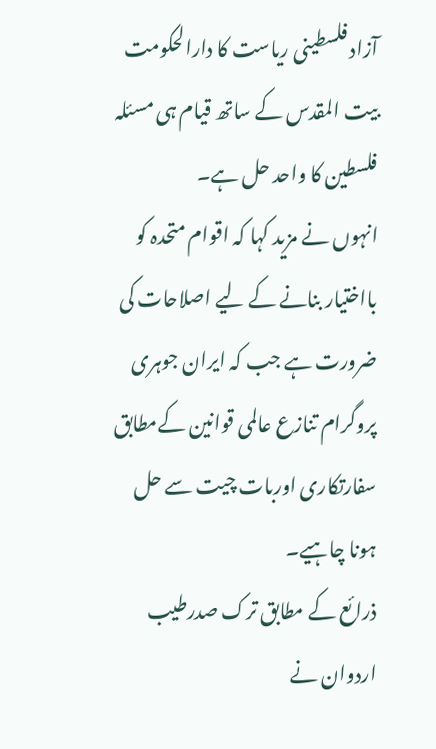آزاد فلسطینی ریاست کا دارالحکومت بیت المقدس کے ساتھ قیام ہی مسئلہ فلسطین کا واحد حل ہے۔
انہوں نے مزید کہا کہ اقوام متحدہ کو بااختیار بنانے کے لیے اصلاحات کی ضرورت ہے جب کہ ایران جوہری پروگرام تنازع عالمی قوانین کےمطابق سفارتکاری اوربات چیت سے حل ہونا چاہیے۔
ذرائع کے مطابق ترک صدرطیب اردوان نے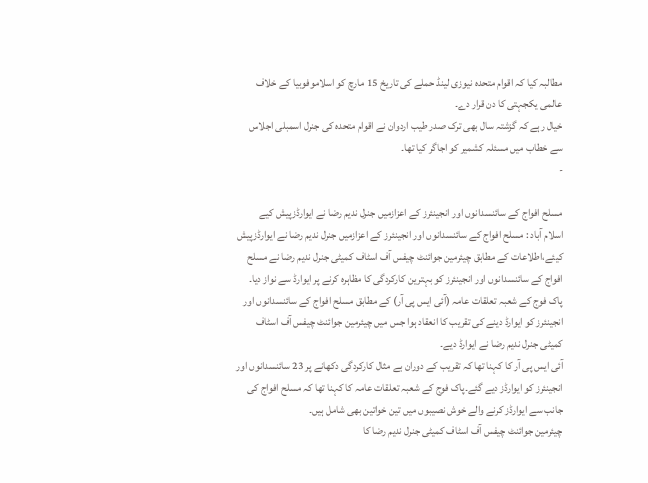مطالبہ کیا کہ اقوام متحدہ نیوزی لینڈ حملے کی تاریخ 15 مارچ کو اسلاموفوبیا کے خلاف عالمی یکجہتی کا دن قرار دے۔
خیال رہے کہ گزشتہ سال بھی ترک صدر طیب اردوان نے اقوام متحدہ کی جنرل اسمبلی اجلاس سے خطاب میں مسئلہ کشمیر کو اجاگر کیا تھا۔
-

مسلح افواج کے سائنسدانوں اور انجینئرز کے اعزازمیں جنرل ندیم رضا نے ایوارڈزپیش کیے
اسلام آباد : مسلح افواج کے سائنسدانوں اور انجینئرز کے اعزازمیں جنرل ندیم رضا نے ایوارڈزپیش کیئے،اطلاعات کے مطابق چیئرمین جوائنٹ چیفس آف اسٹاف کمیٹی جنرل ندیم رضا نے مسلح افواج کے سائنسدانوں اور انجینئرز کو بہترین کارکردگی کا مظاہرہ کرنے پر ایوارڈ سے نواز دیا۔
پاک فوج کے شعبہ تعلقات عامہ (آئی ایس پی آر) کے مطابق مسلح افواج کے سائنسدانوں اور انجینئرز کو ایوارڈ دینے کی تقریب کا انعقاد ہوا جس میں چیئرمین جوائنٹ چیفس آف اسٹاف کمیٹی جنرل ندیم رضا نے ایوارڈ دیے۔
آئی ایس پی آر کا کہنا تھا کہ تقریب کے دوران بے مثال کارکردگی دکھانے پر 23 سائنسدانوں اور انجینئرز کو ایوارڈز دیے گئے۔پاک فوج کے شعبہ تعلقات عامہ کا کہنا تھا کہ مسلح افواج کی جانب سے ایوارڈز کرنے والے خوش نصیبوں میں تین خواتین بھی شامل ہیں۔
چیئرمین جوائنٹ چیفس آف اسٹاف کمیٹی جنرل ندیم رضا کا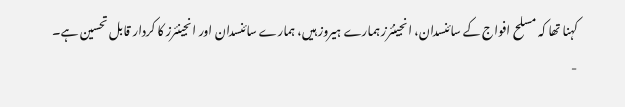کہنا تھا کہ مسلح افواج کے سائنسدان، انجینئرز ہمارے ہیروز ہیں، ہمارے سائنسدان اور انجینئرز کا کردار قابل تحسین ہے۔
-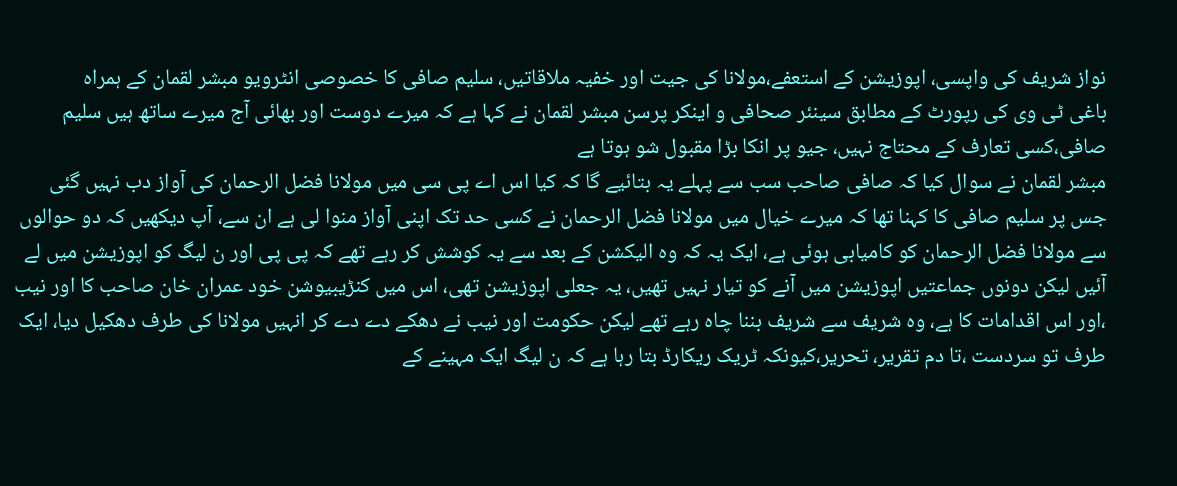نواز شریف کی واپسی، اپوزیشن کے استعفے،مولانا کی جیت اور خفیہ ملاقاتیں، سلیم صافی کا خصوصی انٹرویو مبشر لقمان کے ہمراہ
باغی ٹی وی کی رپورٹ کے مطابق سینئر صحافی و اینکر پرسن مبشر لقمان نے کہا ہے کہ میرے دوست اور بھائی آج میرے ساتھ ہیں سلیم صافی،کسی تعارف کے محتاج نہیں، جیو پر انکا بڑا مقبول شو ہوتا ہے
مبشر لقمان نے سوال کیا کہ صافی صاحب سب سے پہلے یہ بتائیے گا کہ کیا اس اے پی سی میں مولانا فضل الرحمان کی آواز دب نہیں گئی جس پر سلیم صافی کا کہنا تھا کہ میرے خیال میں مولانا فضل الرحمان نے کسی حد تک اپنی آواز منوا لی ہے ان سے، آپ دیکھیں کہ دو حوالوں سے مولانا فضل الرحمان کو کامیابی ہوئی ہے، ایک یہ کہ وہ الیکشن کے بعد سے یہ کوشش کر رہے تھے کہ پی پی اور ن لیگ کو اپوزیشن میں لے آئیں لیکن دونوں جماعتیں اپوزیشن میں آنے کو تیار نہیں تھیں، یہ جعلی اپوزیشن تھی، اس میں کنڑیبیوشن خود عمران خان صاحب کا اور نیب ،اور اس اقدامات کا ہے، وہ شریف سے شریف بننا چاہ رہے تھے لیکن حکومت اور نیب نے دھکے دے دے کر انہیں مولانا کی طرف دھکیل دیا، ایک طرف تو سردست ،تا دم تقریر، تحریر،کیونکہ ٹریک ریکارڈ بتا رہا ہے کہ ن لیگ ایک مہینے کے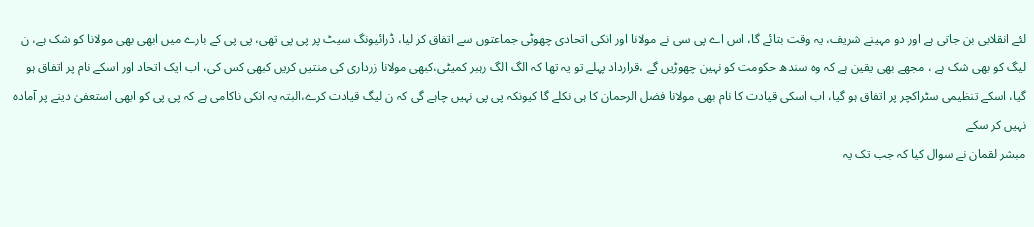لئے انقلابی بن جاتی ہے اور دو مہینے شریف، یہ وقت بتائے گا، اس اے پی سی نے مولانا اور انکی اتحادی چھوٹی جماعتوں سے اتفاق کر لیا، ڈرائیونگ سیٹ پر پی پی تھی، پی پی کے بارے میں ابھی بھی مولانا کو شک ہے، ن لیگ کو بھی شک ہے ، مجھے بھی یقین ہے کہ وہ سندھ حکومت کو نہین چھوڑیں گے ،قرارداد پہلے تو یہ تھا کہ الگ الگ رہبر کمیٹی،کبھی مولانا زرداری کی منتیں کریں کبھی کس کی، اب ایک اتحاد اور اسکے نام پر اتفاق ہو گیا، اسکے تنظیمی سٹراکچر پر اتفاق ہو گیا، اب اسکی قیادت کا نام بھی مولانا فضل الرحمان کا ہی نکلے گا کیونکہ پی پی نہیں چاہے گی کہ ن لیگ قیادت کرے،البتہ یہ انکی ناکامی ہے کہ پی پی کو ابھی استعفیٰ دینے پر آمادہ نہیں کر سکے
مبشر لقمان نے سوال کیا کہ جب تک یہ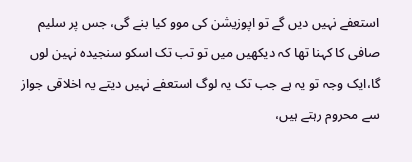استعفے نہیں دیں گے تو اپوزیشن کی موو کیا بنے گی، جس پر سلیم صافی کا کہنا تھا کہ دیکھیں میں تو تب تک اسکو سنجیدہ نہین لوں گا،ایک وجہ تو یہ ہے جب تک یہ لوگ استعفے نہیں دیتے یہ اخلاقی جواز سے محروم رہتے ہیں،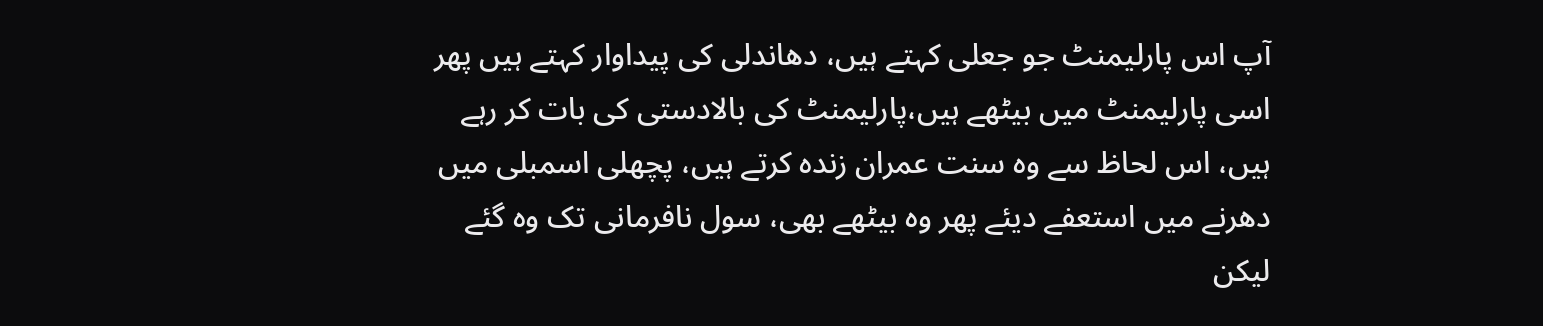آپ اس پارلیمنٹ جو جعلی کہتے ہیں، دھاندلی کی پیداوار کہتے ہیں پھر اسی پارلیمنٹ میں بیٹھے ہیں،پارلیمنٹ کی بالادستی کی بات کر رہے ہیں، اس لحاظ سے وہ سنت عمران زندہ کرتے ہیں، پچھلی اسمبلی میں دھرنے میں استعفے دیئے پھر وہ بیٹھے بھی، سول نافرمانی تک وہ گئے لیکن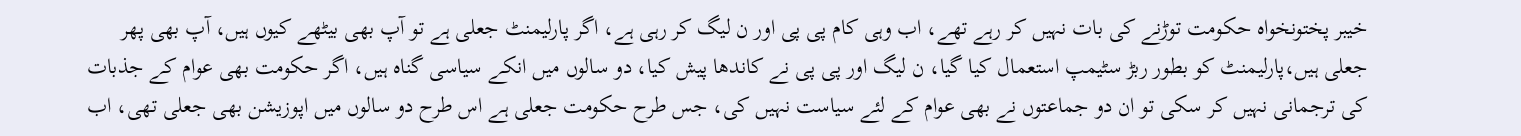خیبر پختونخواہ حکومت توڑنے کی بات نہیں کر رہے تھے، اب وہی کام پی پی اور ن لیگ کر رہی ہے، اگر پارلیمنٹ جعلی ہے تو آپ بھی بیٹھے کیوں ہیں، آپ بھی پھر جعلی ہیں،پارلیمنٹ کو بطور ربڑ سٹیمپ استعمال کیا گیا، ن لیگ اور پی پی نے کاندھا پیش کیا، دو سالوں میں انکے سیاسی گناہ ہیں، اگر حکومت بھی عوام کے جذبات کی ترجمانی نہیں کر سکی تو ان دو جماعتوں نے بھی عوام کے لئے سیاست نہیں کی، جس طرح حکومت جعلی ہے اس طرح دو سالوں میں اپوزیشن بھی جعلی تھی، اب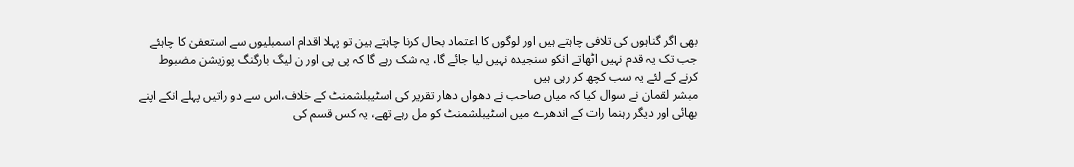بھی اگر گناہوں کی تلافی چاہتے ہیں اور لوگوں کا اعتماد بحال کرنا چاہتے ہین تو پہلا اقدام اسمبلیوں سے استعفیٰ کا چاہئے جب تک یہ قدم نہیں اٹھاتے انکو سنجیدہ نہیں لیا جائے گا، یہ شک رہے گا کہ پی پی اور ن لیگ بارگنگ پوزیشن مضبوط کرنے کے لئے یہ سب کچھ کر رہی ہیں
مبشر لقمان نے سوال کیا کہ میاں صاحب نے دھواں دھار تقریر کی اسٹیبلشمنٹ کے خلاف،اس سے دو راتیں پہلے انکے اپنے بھائی اور دیگر رہنما رات کے اندھرے میں اسٹیبلشمنٹ کو مل رہے تھے، یہ کس قسم کی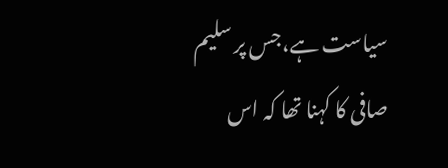سیاست ہے،جس پر سلیم صافی کا کہنا تھا کہ اس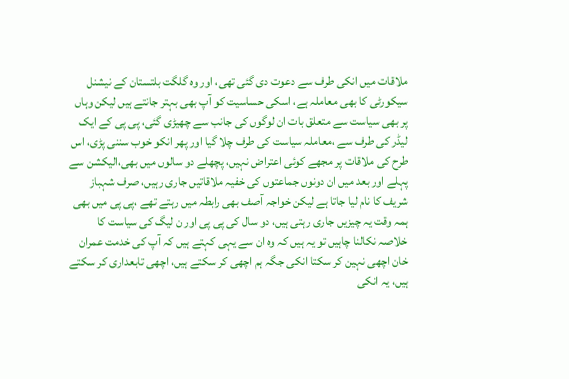ملاقات میں انکی طرف سے دعوت دی گئی تھی، اور وہ گلگت بلتستان کے نیشنل سیکورٹی کا بھی معاملہ ہے، اسکی حساسیت کو آپ بھی بہتر جانتے ہیں لیکن وہاں پر بھی سیاست سے متعلق بات ان لوگوں کی جانب سے چھیڑی گئی، پی پی کے ایک لیڈر کی طرف سے ،معاملہ سیاست کی طرف چلا گیا اور پھر انکو خوب سننی پڑی، اس طرح کی ملاقات پر مجھے کوئی اعتراض نہیں، پچھلے دو سالوں میں بھی،الیکشن سے پہلے اور بعد میں ان دونوں جماعتوں کی خفیہ ملاقاتیں جاری رہیں، صرف شہباز شریف کا نام لیا جاتا ہے لیکن خواجہ آصف بھی رابطہ میں رہتے تھے ،پی پی میں بھی ہمہ وقت یہ چیزیں جاری رہتی ہیں، دو سال کی پی پی اور ن لیگ کی سیاست کا خلاصہ نکالنا چاہیں تو یہ ہیں کہ وہ ان سے یہی کہتے ہیں کہ آپ کی خدمت عمران خان اچھی نہین کر سکتا انکی جگہ ہم اچھی کر سکتے ہیں، اچھی تابعداری کر سکتے ہیں، یہ انکی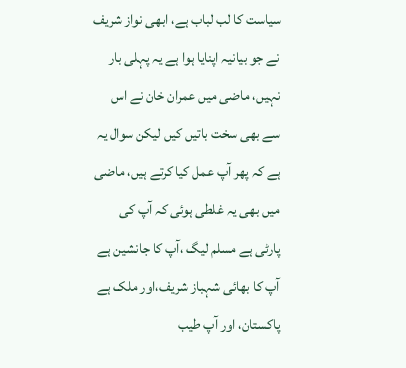سیاست کا لب لباب ہے، ابھی نواز شریف نے جو بیانیہ اپنایا ہوا ہے یہ پہلی بار نہیں، ماضی میں عمران خان نے اس سے بھی سخت باتیں کیں لیکن سوال یہ ہے کہ پھر آپ عمل کیا کرتے ہیں، ماضی میں بھی یہ غلطی ہوئی کہ آپ کی پارٹی ہے مسلم لیگ ،آپ کا جانشین ہے آپ کا بھائی شہباز شریف،اور ملک ہے پاکستان، اور آپ طیب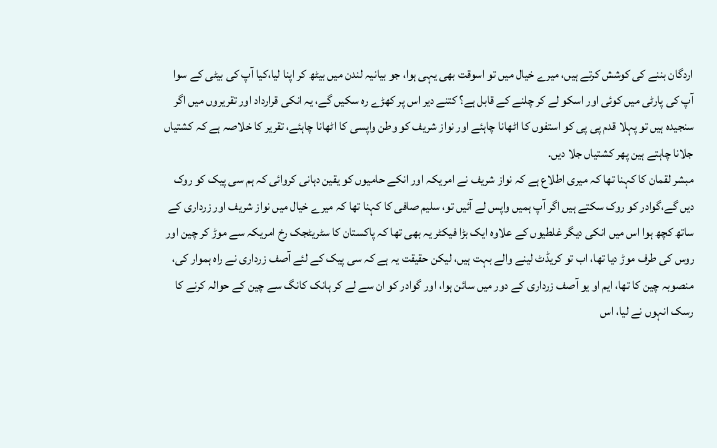اردگان بننے کی کوشش کرتے ہیں، میرے خیال میں تو اسوقت بھی یہی ہوا، جو بیانیہ لندن میں بیٹھ کر اپنا لیا،کیا آپ کی بیٹی کے سوا آپ کی پارٹی میں کوئی اور اسکو لے کر چلنے کے قابل ہے؟ کتنے دیر اس پر کھڑے رہ سکیں گے، یہ انکی قرارداد اور تقریروں میں اگر سنجیدہ ہیں تو پہلا قدم پی پی کو استفوں کا اٹھانا چاہئے اور نواز شریف کو وطن واپسی کا اٹھانا چاہئے، تقریر کا خلاصہ ہے کہ کشتیاں جلانا چاہتے ہین پھر کشتیاں جلا دیں.
مبشر لقمان کا کہنا تھا کہ میری اطلاع ہے کہ نواز شریف نے امریکہ اور انکے حامیوں کو یقین دہانی کروائی کہ ہم سی پیک کو روک دیں گے،گوادر کو روک سکتے ہیں اگر آپ ہمیں واپس لے آئیں تو، سلیم صافی کا کہنا تھا کہ میرے خیال میں نواز شریف اور زرداری کے ساتھ کچھ ہوا اس میں انکی دیگر غلطیوں کے علاوہ ایک بڑا فیکٹر یہ بھی تھا کہ پاکستان کا سٹریٹجک رخ امریکہ سے موڑ کر چین اور روس کی طرف موڑ دیا تھا، اب تو کریڈٹ لینے والے بہت ہیں، لیکن حقیقت یہ ہے کہ سی پیک کے لئے آصف زرداری نے راہ ہموار کی، منصوبہ چین کا تھا، ایم او یو آصف زرداری کے دور میں سائن ہوا، اور گوادر کو ان سے لے کر ہانک کانگ سے چین کے حوالہ کرنے کا رسک انہوں نے لیا، اس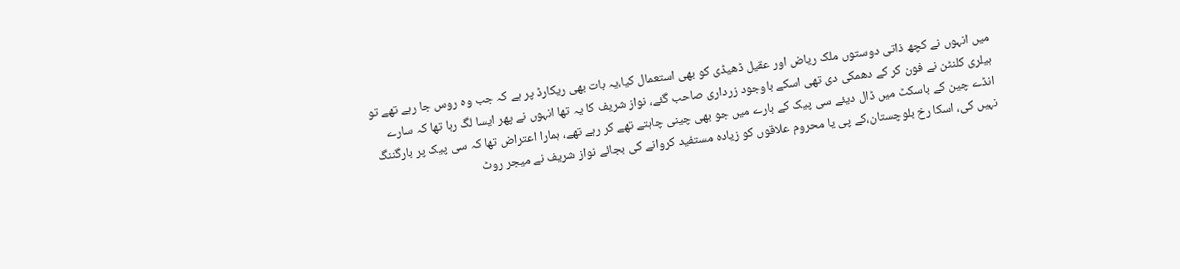میں انہوں نے کچھ ذاتی دوستوں ملک ریاض اور عقیل ڈھیڈی کو بھی استعمال کیا،یہ بات بھی ریکارڈ پر ہے کہ جب وہ روس جا رہے تھے تو ہیلری کلنٹن نے فون کر کے دھمکی دی تھی اسکے باوجود زرداری صاحب گئے، نواز شریف کا یہ تھا انہوں نے پھر ایسا لگ رہا تھا کہ سارے انڈے چین کے باسکٹ میں ڈال دیئے سی پیک کے بارے میں جو بھی چینی چاہتے تھے کر رہے تھے، ہمارا اعتراض تھا کہ سی پیک پر بارگننگ نہیں کی، اسکا رخ بلوچستان،کے پی یا محروم علاقوں کو زیادہ مستفید کروانے کی بجائے نواز شریف نے میجر روٹ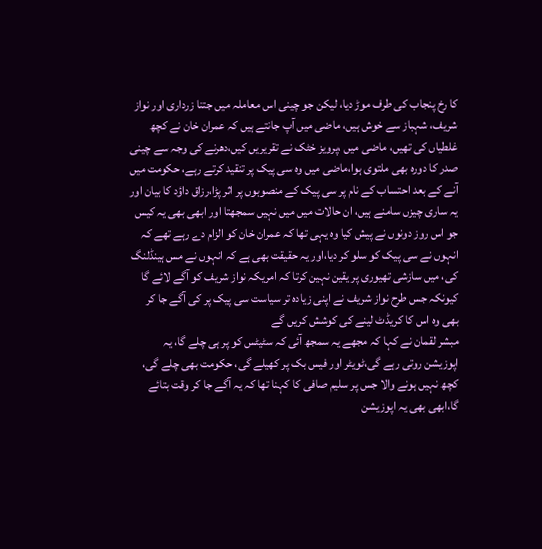کا رخ پنجاب کی طرف موڑ دیا، لیکن جو چینی اس معاملہ میں جتنا زرداری اور نواز شریف، شہباز سے خوش ہیں، ماضی میں آپ جانتے ہیں کہ عمران خان نے کچھ غلطیاں کی تھیں، ماضی میں ،پرویز خٹک نے تقریریں کیں،دھرنے کی وجہ سے چینی صدر کا دورہ بھی ملتوی ہوا،ماضی میں وہ سی پیک پر تنقید کرتے رہے، حکومت میں آنے کے بعد احتساب کے نام پر سی پیک کے منصوبوں پر اثر پڑا،رزاق داؤد کا بیان اور یہ ساری چیزں سامنے ہیں، ان حالات میں میں نہیں سمجھتا اور ابھی بھی یہ کیس جو اس روز دونوں نے پیش کیا وہ یہی تھا کہ عمران خان کو الزام دے رہے تھے کہ انہوں نے سی پیک کو سلو کر دیا،اور یہ حقیقت بھی ہے کہ انہوں نے مس ہینڈلنگ کی، میں سازشی تھیوری پر یقین نہین کرتا کہ امریکہ نواز شریف کو آگے لائے گا کیونکہ جس طرح نواز شریف نے اپنی زیادہ تر سیاست سی پیک پر کی آگے جا کر بھی وہ اس کا کریڈٹ لینے کی کوشش کریں گے
مبشر لقمان نے کہا کہ مجھے یہ سمجھ آئی کہ سٹیٹس کو پر ہی چلے گا، یہ اپوزیشن روتی رہے گی،ٹویٹر اور فیس بک پر کھیلے گی، حکومت بھی چلے گی، کچھ نہیں ہونے والا جس پر سلیم صافی کا کہنا تھا کہ یہ آگے جا کر وقت بتائے گا،ابھی بھی یہ اپوزیشن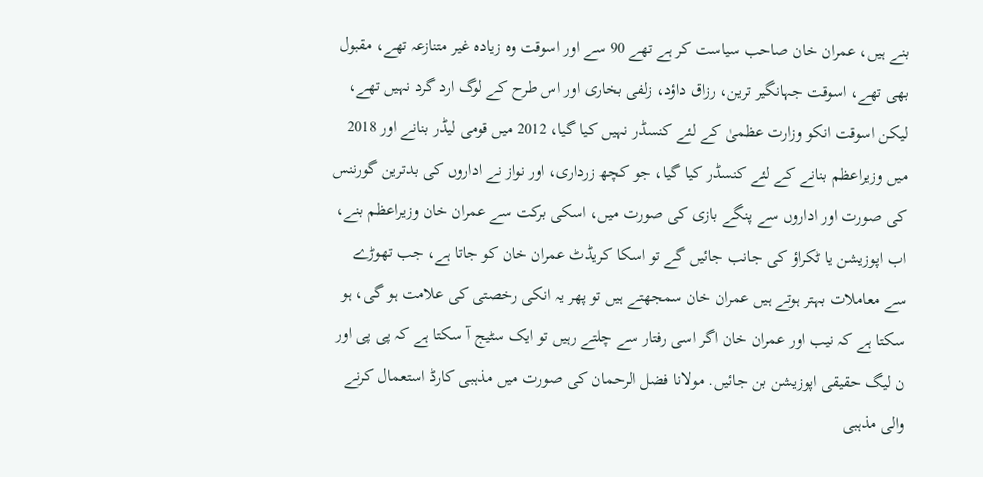بنے ہیں، عمران خان صاحب سیاست کر ہے تھے 90 سے اور اسوقت وہ زیادہ غیر متنازعہ تھے، مقبول بھی تھے، اسوقت جہانگیر ترین، رزاق داؤد، زلفی بخاری اور اس طرح کے لوگ ارد گرد نہیں تھے، لیکن اسوقت انکو وزارت عظمیٰ کے لئے کنسڈر نہیں کیا گیا، 2012 میں قومی لیڈر بنانے اور 2018 میں وزیراعظم بنانے کے لئے کنسڈر کیا گیا، جو کچھ زرداری، اور نواز نے اداروں کی بدترین گورننس کی صورت اور اداروں سے پنگے بازی کی صورت میں، اسکی برکت سے عمران خان وزیراعظم بنے، اب اپوزیشن یا ٹکراؤ کی جانب جائیں گے تو اسکا کریڈٹ عمران خان کو جاتا ہے، جب تھوڑے سے معاملات بہتر ہوتے ہیں عمران خان سمجھتے ہیں تو پھر یہ انکی رخصتی کی علامت ہو گی، ہو سکتا ہے کہ نیب اور عمران خان اگر اسی رفتار سے چلتے رہیں تو ایک سٹیج آ سکتا ہے کہ پی پی اور ن لیگ حقیقی اپوزیشن بن جائیں. مولانا فضل الرحمان کی صورت میں مذہبی کارڈ استعمال کرنے والی مذہبی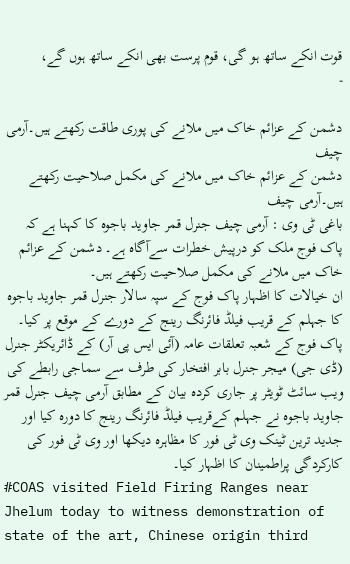قوت انکے ساتھ ہو گی، قوم پرست بھی انکے ساتھ ہوں گے،
-

دشمن کے عزائم خاک میں ملانے کی پوری طاقت رکھتے ہیں۔آرمی چیف
دشمن کے عزائم خاک میں ملانے کی مکمل صلاحیت رکھتے ہیں۔آرمی چیف
باغی ٹی وی : آرمی چیف جنرل قمر جاوید باجوہ کا کہنا ہے کہ پاک فوج ملک کو درپیش خطرات سےآگاہ ہے۔ دشمن کے عزائم خاک میں ملانے کی مکمل صلاحیت رکھتے ہیں۔
ان خیالات کا اظہار پاک فوج کے سپہ سالار جنرل قمر جاوید باجوہ کا جہلم کے قریب فیلڈ فائرنگ رینج کے دورے کے موقع پر کیا۔
پاک فوج کے شعبہ تعلقات عامہ (آئی ایس پی آر) کے ڈائریکٹر جنرل (ڈی جی) میجر جنرل بابر افتخار کی طرف سے سماجی رابطے کی ویب سائٹ ٹویٹر پر جاری کردہ بیان کے مطابق آرمی چیف جنرل قمر جاوید باجوہ نے جہلم کےقریب فیلڈ فائرنگ رینج کا دورہ کیا اور جدید ترین ٹینک وی ٹی فور کا مظاہرہ دیکھا اور وی ٹی فور کی کارکردگی پراطمینان کا اظہار کیا۔
#COAS visited Field Firing Ranges near Jhelum today to witness demonstration of state of the art, Chinese origin third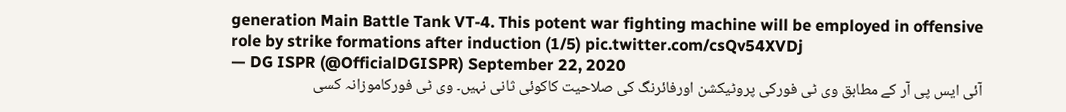generation Main Battle Tank VT-4. This potent war fighting machine will be employed in offensive role by strike formations after induction (1/5) pic.twitter.com/csQv54XVDj
— DG ISPR (@OfficialDGISPR) September 22, 2020
آئی ایس پی آر کے مطابق وی ٹی فورکی پروٹیکشن اورفائرنگ کی صلاحیت کاکوئی ثانی نہیں۔ وی ٹی فورکاموزانہ کسی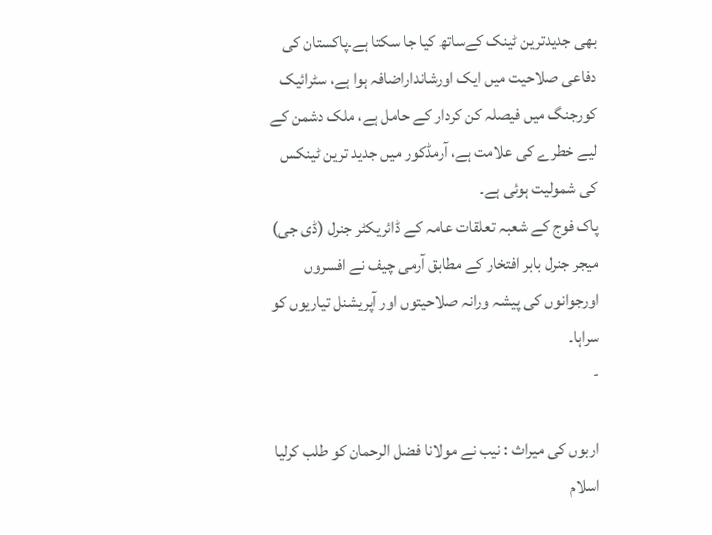بھی جدیدترین ٹینک کےساتھ کیا جا سکتا ہے۔پاکستان کی دفاعی صلاحیت میں ایک اورشانداراضافہ ہوا ہے، سٹرائیک کورجنگ میں فیصلہ کن کردار کے حامل ہے، ملک دشمن کے لیے خطرے کی علامت ہے، آرمڈکور میں جدید ترین ٹینکس کی شمولیت ہوئی ہے۔
پاک فوج کے شعبہ تعلقات عامہ کے ڈائریکٹر جنرل (ڈی جی) میجر جنرل بابر افتخار کے مطابق آرمی چیف نے افسروں اورجوانوں کی پیشہ ورانہ صلاحیتوں اور آپریشنل تیاریوں کو سراہا۔
-

اربوں کی میراث : نیب نے مولانا فضل الرحمان کو طلب کرلیا
اسلام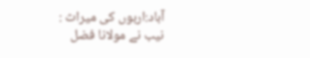آباد:اربوں کی میراث : نیب نے مولانا فضل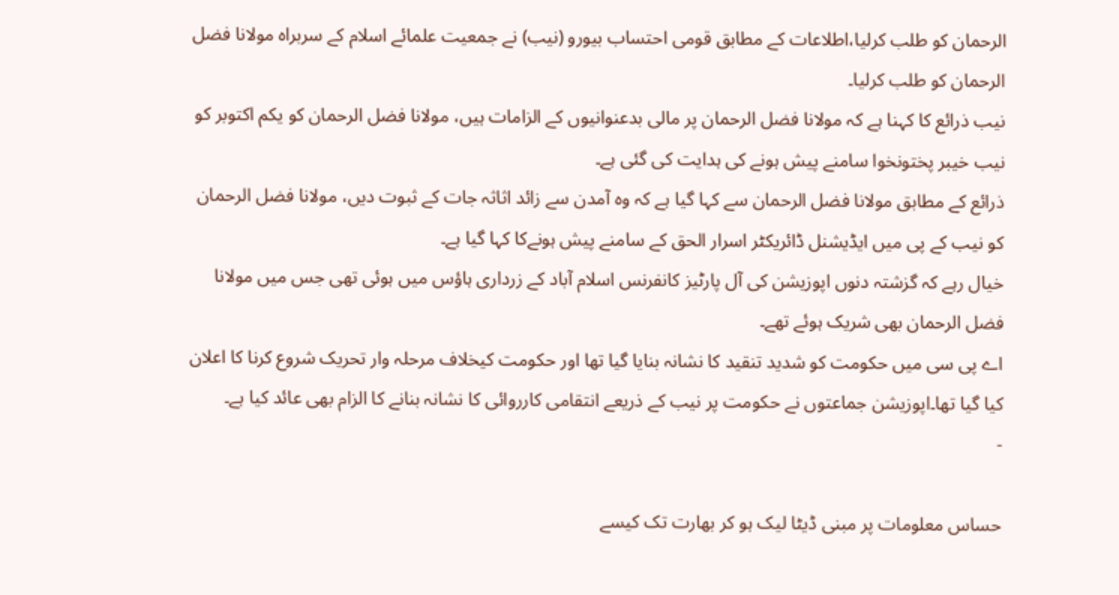الرحمان کو طلب کرلیا،اطلاعات کے مطابق قومی احتساب بیورو (نیب) نے جمعیت علمائے اسلام کے سربراہ مولانا فضل الرحمان کو طلب کرلیا۔
نیب ذرائع کا کہنا ہے کہ مولانا فضل الرحمان پر مالی بدعنوانیوں کے الزامات ہیں، مولانا فضل الرحمان کو یکم اکتوبر کو نیب خیبر پختونخوا سامنے پیش ہونے کی ہدایت کی گئی ہے۔
ذرائع کے مطابق مولانا فضل الرحمان سے کہا گیا ہے کہ وہ آمدن سے زائد اثاثہ جات کے ثبوت دیں، مولانا فضل الرحمان کو نیب کے پی میں ایڈیشنل ڈائریکٹر اسرار الحق کے سامنے پیش ہونےکا کہا گیا ہے۔
خیال رہے کہ گزشتہ دنوں اپوزیشن کی آل پارٹیز کانفرنس اسلام آباد کے زرداری ہاؤس میں ہوئی تھی جس میں مولانا فضل الرحمان بھی شریک ہوئے تھے۔
اے پی سی میں حکومت کو شدید تنقید کا نشانہ بنایا گیا تھا اور حکومت کیخلاف مرحلہ وار تحریک شروع کرنا کا اعلان کیا گیا تھا۔اپوزیشن جماعتوں نے حکومت پر نیب کے ذریعے انتقامی کارروائی کا نشانہ بنانے کا الزام بھی عائد کیا ہے۔
-

حساس معلومات پر مبنی ڈیٹا لیک ہو کر بھارت تک کیسے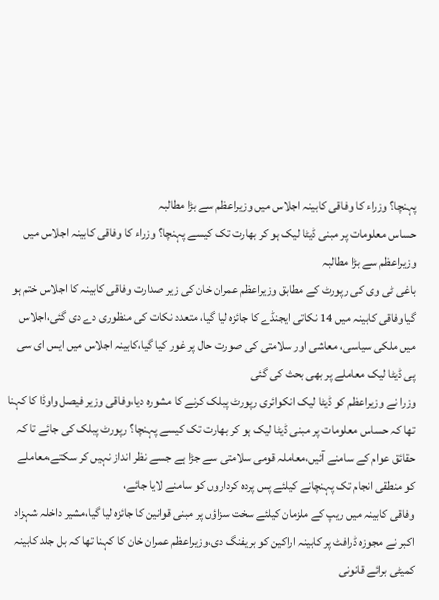پہنچا؟ وزراء کا وفاقی کابینہ اجلاس میں وزیراعظم سے بڑا مطالبہ
حساس معلومات پر مبنی ڈیٹا لیک ہو کر بھارت تک کیسے پہنچا؟ وزراء کا وفاقی کابینہ اجلاس میں وزیراعظم سے بڑا مطالبہ
باغی ٹی وی کی رپورٹ کے مطابق وزیراعظم عمران خان کی زیر صدارت وفاقی کابینہ کا اجلاس ختم ہو گیاوفاقی کابینہ میں 14 نکاتی ایجنڈے کا جائزہ لیا گیا، متعدد نکات کی منظوری دے دی گئی،اجلاس میں ملکی سیاسی، معاشی اور سلامتی کی صورت حال پر غور کیا گیا،کابینہ اجلاس میں ایس ای سی پی ڈیٹا لیک معاملے پر بھی بحث کی گئی
وزرا نے وزیراعظم کو ڈیٹا لیک انکوائری رپورٹ پبلک کرنے کا مشورہ دیا،وفاقی وزیر فیصل واوڈا کا کہنا تھا کہ حساس معلومات پر مبنی ڈیٹا لیک ہو کر بھارت تک کیسے پہنچا؟ رپورٹ پبلک کی جائے تا کہ حقائق عوام کے سامنے آئیں،معاملہ قومی سلامتی سے جڑا ہے جسے نظر انداز نہیں کر سکتے،معاملے کو منطقی انجام تک پہنچانے کیلئے پس پردہ کرداروں کو سامنے لایا جائے،
وفاقی کابینہ میں ریپ کے ملزمان کیلئے سخت سزاؤں پر مبنی قوانین کا جائزہ لیا گیا،مشیر داخلہ شہزاد اکبر نے مجوزہ ڈرافٹ پر کابینہ اراکین کو بریفنگ دی،وزیراعظم عمران خان کا کہنا تھا کہ بل جلد کابینہ کمیٹی برائے قانونی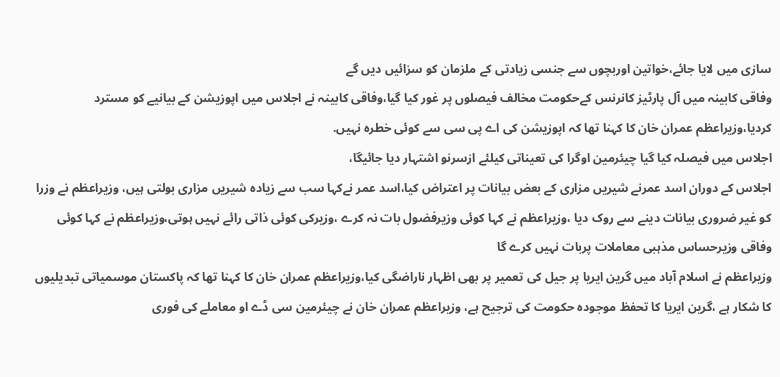سازی میں لایا جائے،خواتین اوربچوں سے جنسی زیادتی کے ملزمان کو سزائیں دیں گے
وفاقی کابینہ میں آل پارٹیز کانرنس کےحکومت مخالف فیصلوں پر غور کیا گیا،وفاقی کابینہ نے اجلاس میں اپوزیشن کے بیانیے کو مسترد کردیا،وزیراعظم عمران خان کا کہنا تھا کہ اپوزیشن کی اے پی سی سے کوئی خطرہ نہیں.
اجلاس میں فیصلہ کیا گیا چیئرمین اوگرا کی تعیناتی کیلئے ازسرنو اشتہار دیا جائیگا،
اجلاس کے دوران اسد عمرنے شیریں مزاری کے بعض بیانات پر اعتراض کیا،اسد عمر نےکہا سب سے زیادہ شیریں مزاری بولتی ہیں، وزیراعظم نے وزرا کو غیر ضروری بیانات دینے سے روک دیا ،وزیراعظم نے کہا کوئی وزیرفضول بات نہ کرے ،وزیرکی کوئی ذاتی رائے نہیں ہوتی،وزیراعظم نے کہا کوئی وفاقی وزیرحساس مذہبی معاملات پربات نہیں کرے گا
وزیراعظم نے اسلام آباد میں گرین ایریا پر جیل کی تعمیر پر بھی اظہار ناراضگی کیا،وزیراعظم عمران خان کا کہنا تھا کہ پاکستان موسمیاتی تبدیلیوں کا شکار ہے ،گرین ایریا کا تحفظ موجودہ حکومت کی ترجیح ہے، وزیراعظم عمران خان نے چیئرمین سی ڈے او معاملے کی فوری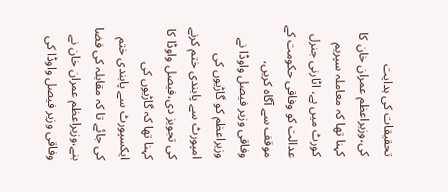تحقیقات کی ہدایت کی،وزیراعظم عمران خان کا کہنا تھا کہ معاملہ سپریم کورٹ میں ہے، اٹارنی جنرل عدالت کو وفاقی حکومت کے موقف سے آگاہ کریں،
وفاقی وزیر فیصل واوڈا نے وزیراعظم کو گاڑیوں کی امپورٹ سے پابندی ختم کرنے کی تجویز دی،فیصل واوڈا کا کہنا تھا کہ گاڑیوں کی ایکسپورٹ سے پابندی ختم کی جائے تا کہ مقابلہ کی فضا بنے،وزیراعظم عمران خان نے وفاقی وزیر فیصل واوڈا کی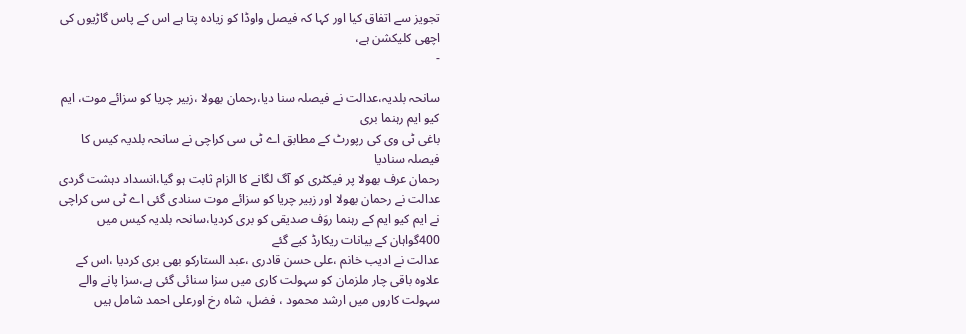تجویز سے اتفاق کیا اور کہا کہ فیصل واوڈا کو زیادہ پتا ہے اس کے پاس گاڑیوں کی اچھی کلیکشن ہے،
-

سانحہ بلدیہ،عدالت نے فیصلہ سنا دیا،رحمان بھولا ،زبیر چریا کو سزائے موت، ایم کیو ایم رہنما بری
باغی ٹی وی کی رپورٹ کے مطابق اے ٹی سی کراچی نے سانحہ بلدیہ کیس کا فیصلہ سنادیا
رحمان عرف بھولا پر فیکٹری کو آگ لگانے کا الزام ثابت ہو گیا،انسداد دہشت گردی عدالت نے رحمان بھولا اور زبیر چریا کو سزائے موت سنادی گئی اے ٹی سی کراچی نے ایم کیو ایم کے رہنما روَف صدیقی کو بری کردیا،سانحہ بلدیہ کیس میں 400گواہان کے بیانات ریکارڈ کیے گئے
عدالت نے ادیب خانم ،علی حسن قادری ،عبد الستارکو بھی بری کردیا ،اس کے علاوہ باقی چار ملزمان کو سہولت کاری میں سزا سنائی گئی ہے،سزا پانے والے سہولت کاروں میں ارشد محمود ، فضل، شاہ رخ اورعلی احمد شامل ہیں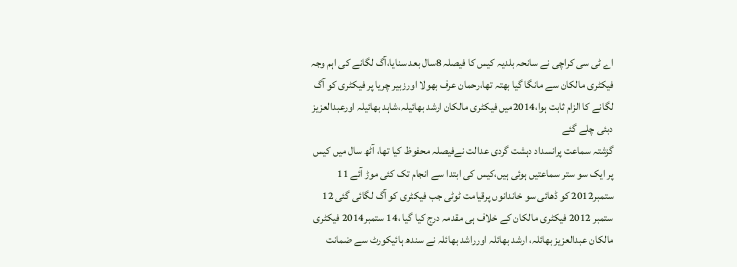اے ٹی سی کراچی نے سانحہ بلدیہ کیس کا فیصلہ 8سال بعد سنایا،آگ لگانے کی اہم وجہ فیکٹری مالکان سے مانگا گیا بھتہ تھا،رحمان عرف بھولا اورزبیر چریا پر فیکٹری کو آگ لگانے کا الزام ثابت ہوا،2014میں فیکٹری مالکان ارشد بھائیلہ،شاہد بھائیلہ اورعبدالعزیز دبئی چلے گئے
گزشتہ سماعت پرانسداد دہشت گردی عدالت نےفیصلہ محفوظ کیا تھا، آٹھ سال میں کیس پر ایک سو ستر سماعتیں ہوئی ہیں،کیس کی ابتدا سے انجام تک کئی موڑ آئے 11 ستمبر2012 کو ڈھائی سو خاندانوں پرقیامت ٹوٹی جب فیکٹری کو آگ لگائی گئی 12 ستمبر 2012 فیکٹری مالکان کے خلاف ہی مقدمہ درج کیا گیا ،14 ستمبر2014 فیکٹری مالکان عبدالعزيز بھائلہ، ارشد بھائلہ اورراشد بھائلہ نے سندھ ہائیکورٹ سے ضمانت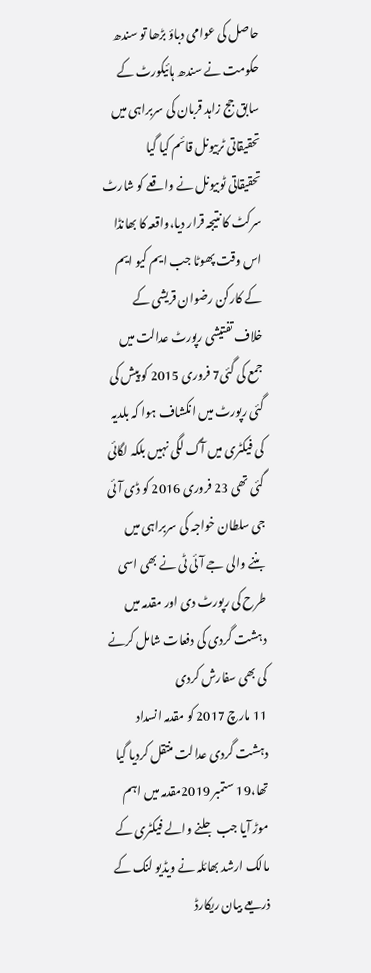حاصل کی عوامی دباؤ بڑھا تو سندھ حکومت نے سندھ ہائیکورٹ کے سابق جج زاہد قربان کی سربراہی میں تحقیقاتی ٹربیونل قائم کیا گیا
تحقیقاتی ٹوبیونل نے واقعے کو شارٹ سرکٹ کا نتیجہ قرار دیا،واقعہ کا بھانڈا اس وقت پھوٹا جب ایم کیو ایم کے کارکن رضوان قریشی کے خلاف تفتیشی رپورٹ عدالت میں جمع کی گئی7 فروری 2015 کو پیش کی گئی رپورٹ میں انکشاف ہوا کہ بلدیہ کی فیکٹری میں آگ لگی نہیں بلکہ لگائی گئی تھی 23 فروری 2016 کو ڈی آئی جی سلطان خواجہ کی سربراہی میں بننے والی جے آئی ٹی نے بھی اسی طرح کی رپورٹ دی اور مقدمہ میں دہشت گردی کی دفعات شامل کرنے کی بھی سفارش کردی
11 مارچ 2017 کو مقدمہ انسداد دہشت گردی عدالت منتقل کردیا گیا تھا،19 ستمبر 2019مقدمہ ميں اہم موڑ آیا جب جلنے والے فیکٹری کے مالک ارشد بھائلہ نے ویڈیو لنک کے ذریعے بیان ریکارڈ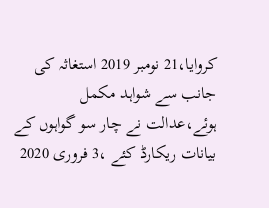کروایا،21 نومبر 2019 استغاثہ کی جانب سے شواہد مکمل ہوئے،عدالت نے چار سو گواہوں کے بیانات ریکارڈ کئے ،3 فروری 2020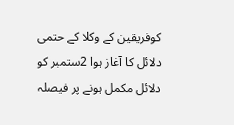کوفریقین کے وکلا کے حتمی دلائل کا آغاز ہوا 2ستمبر کو دلائل مکمل ہونے پر فيصلہ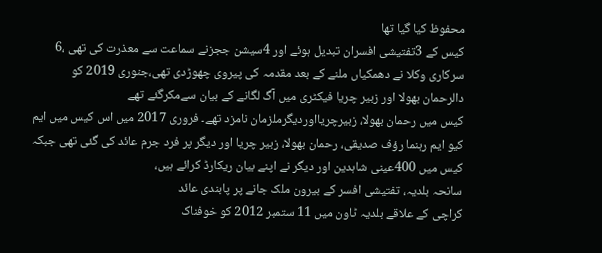محفوظ کیا گیا تھا
کیس کے 3تفتیشی افسران تبدیل ہوئے اور 4سیشن ججزنے سماعت سے معذرت کی تھی ،6 سرکاری وکلا نے دھمکیاں ملنے کے بعد مقدمہ کی پیروی چھوڑدی تھی،جنوری 2019 کو دالرحمان بھولا اور زبیر چریا فیکٹری میں آگ لگانے کے بیان سےمکرگئے تھے
کیس میں رحمان بھولا، زبیرچریااوردیگرملزمان نامزد تھے۔ فروری 2017 میں اس کیس میں ایم کیو ایم رہنما رؤف صدیقی، رحمان بھولا، زبیر چریا اور دیگر پر فرد جرم عائد کی گئی تھی جبکہ کیس میں 400عینی شاہدین اور دیگر نے اپنے بیان ریکارڈ کرائے ہیں،
سانحہ بلدیہ، تفتیشی افسر کے بیرون ملک جانے پر پابندی عائد
کراچی کے علاقے بلدیہ ٹاون میں 11 ستمبر 2012 کو خوفناک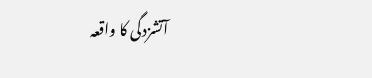آتشزدگی کا واقعہ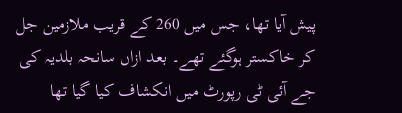پیش آیا تھا، جس میں 260 کے قریب ملازمین جل کر خاکستر ہوگئے تھے۔ بعد ازاں سانحہ بلدیہ کی جے آئی ٹی رپورٹ میں انکشاف کیا گیا تھا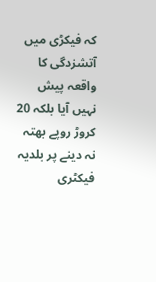کہ فیکڑی میں آتشزدگی کا واقعہ پیش نہیں آیا بلکہ 20 کروڑ روپے بھتہ نہ دینے پر بلدیہ فیکٹری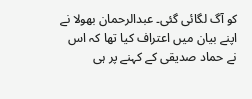کو آگ لگائی گئی۔ عبدالرحمان بھولا نے اپنے بیان میں اعتراف کیا تھا کہ اس نے حماد صدیقی کے کہنے پر ہی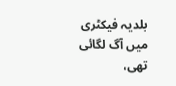بلدیہ فیکٹری میں آگ لگائی تھی،